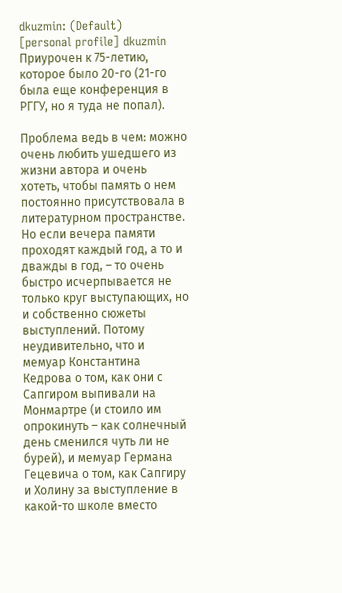dkuzmin: (Default)
[personal profile] dkuzmin
Приурочен к 75-летию, которое было 20-го (21-го была еще конференция в РГГУ, но я туда не попал).

Проблема ведь в чем: можно очень любить ушедшего из жизни автора и очень хотеть, чтобы память о нем постоянно присутствовала в литературном пространстве. Но если вечера памяти проходят каждый год, а то и дважды в год, – то очень быстро исчерпывается не только круг выступающих, но и собственно сюжеты выступлений. Потому неудивительно, что и мемуар Константина Кедрова о том, как они с Сапгиром выпивали на Монмартре (и стоило им опрокинуть – как солнечный день сменился чуть ли не бурей), и мемуар Германа Гецевича о том, как Сапгиру и Холину за выступление в какой-то школе вместо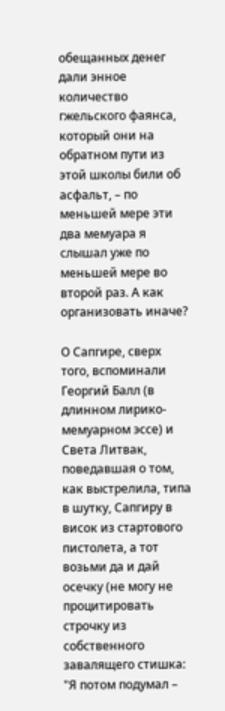обещанных денег дали энное количество гжельского фаянса, который они на обратном пути из этой школы били об асфальт, – по меньшей мере эти два мемуара я слышал уже по меньшей мере во второй раз. А как организовать иначе?

О Сапгире, сверх того, вспоминали Георгий Балл (в длинном лирико-мемуарном эссе) и Света Литвак, поведавшая о том, как выстрелила, типа в шутку, Сапгиру в висок из стартового пистолета, а тот возьми да и дай осечку (не могу не процитировать строчку из собственного завалящего стишка: "Я потом подумал –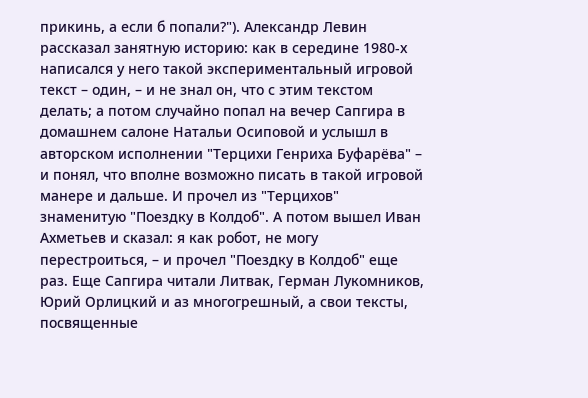прикинь, а если б попали?"). Александр Левин рассказал занятную историю: как в середине 1980-х написался у него такой экспериментальный игровой текст – один, – и не знал он, что с этим текстом делать; а потом случайно попал на вечер Сапгира в домашнем салоне Натальи Осиповой и услышл в авторском исполнении "Терцихи Генриха Буфарёва" – и понял, что вполне возможно писать в такой игровой манере и дальше. И прочел из "Терцихов" знаменитую "Поездку в Колдоб". А потом вышел Иван Ахметьев и сказал: я как робот, не могу перестроиться, – и прочел "Поездку в Колдоб" еще раз. Еще Сапгира читали Литвак, Герман Лукомников, Юрий Орлицкий и аз многогрешный, а свои тексты, посвященные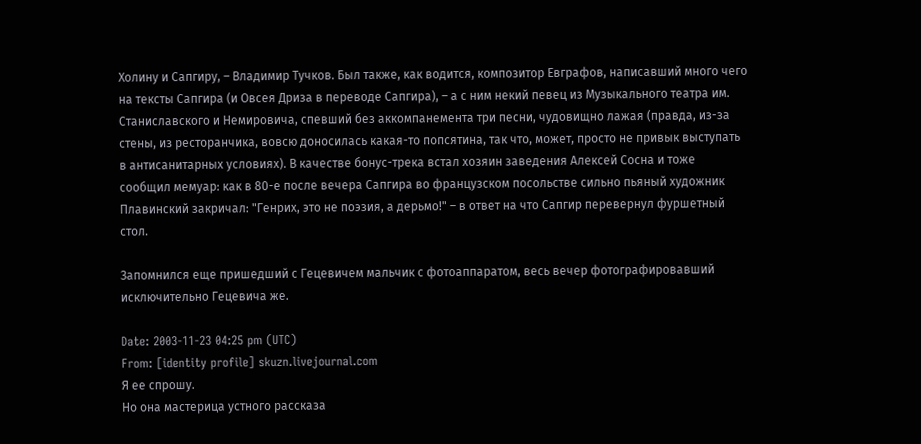Холину и Сапгиру, – Владимир Тучков. Был также, как водится, композитор Евграфов, написавший много чего на тексты Сапгира (и Овсея Дриза в переводе Сапгира), – а с ним некий певец из Музыкального театра им. Станиславского и Немировича, спевший без аккомпанемента три песни, чудовищно лажая (правда, из-за стены, из ресторанчика, вовсю доносилась какая-то попсятина, так что, может, просто не привык выступать в антисанитарных условиях). В качестве бонус-трека встал хозяин заведения Алексей Сосна и тоже сообщил мемуар: как в 80-е после вечера Сапгира во французском посольстве сильно пьяный художник Плавинский закричал: "Генрих, это не поэзия, а дерьмо!" – в ответ на что Сапгир перевернул фуршетный стол.

Запомнился еще пришедший с Гецевичем мальчик с фотоаппаратом, весь вечер фотографировавший исключительно Гецевича же.

Date: 2003-11-23 04:25 pm (UTC)
From: [identity profile] skuzn.livejournal.com
Я ее спрошу.
Но она мастерица устного рассказа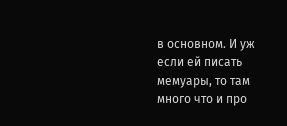в основном. И уж если ей писать мемуары, то там много что и про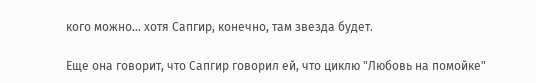кого можно... хотя Сапгир, конечно, там звезда будет.

Еще она говорит, что Сапгир говорил ей, что циклю "Любовь на помойке"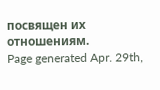посвящен их отношениям.
Page generated Apr. 29th,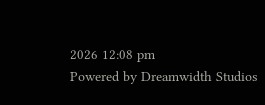2026 12:08 pm
Powered by Dreamwidth Studios